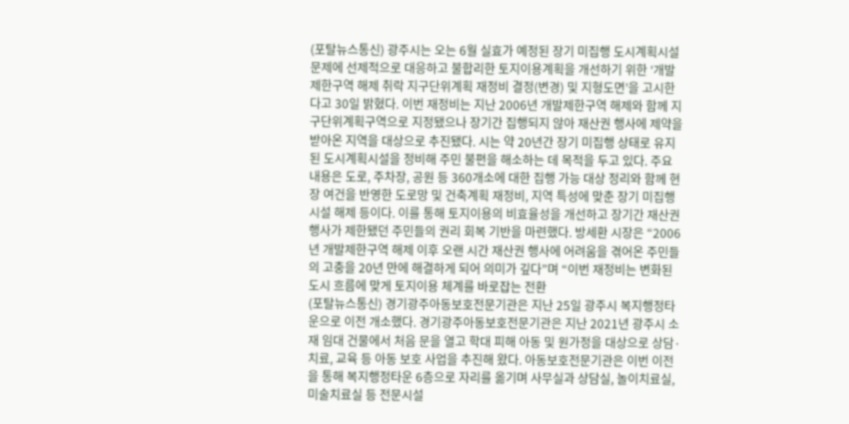(포탈뉴스통신) 광주시는 오는 6월 실효가 예정된 장기 미집행 도시계획시설 문제에 선제적으로 대응하고 불합리한 토지이용계획을 개선하기 위한 ‘개발제한구역 해제 취락 지구단위계획 재정비 결정(변경) 및 지형도면’을 고시한다고 30일 밝혔다. 이번 재정비는 지난 2006년 개발제한구역 해제와 함께 지구단위계획구역으로 지정됐으나 장기간 집행되지 않아 재산권 행사에 제약을 받아온 지역을 대상으로 추진됐다. 시는 약 20년간 장기 미집행 상태로 유지된 도시계획시설을 정비해 주민 불편을 해소하는 데 목적을 두고 있다. 주요 내용은 도로, 주차장, 공원 등 360개소에 대한 집행 가능 대상 정리와 함께 현장 여건을 반영한 도로망 및 건축계획 재정비, 지역 특성에 맞춘 장기 미집행 시설 해제 등이다. 이를 통해 토지이용의 비효율성을 개선하고 장기간 재산권 행사가 제한됐던 주민들의 권리 회복 기반을 마련했다. 방세환 시장은 “2006년 개발제한구역 해제 이후 오랜 시간 재산권 행사에 어려움을 겪어온 주민들의 고충을 20년 만에 해결하게 되어 의미가 깊다”며 “이번 재정비는 변화된 도시 흐름에 맞게 토지이용 체계를 바로잡는 전환
(포탈뉴스통신) 경기광주아동보호전문기관은 지난 25일 광주시 복지행정타운으로 이전 개소했다. 경기광주아동보호전문기관은 지난 2021년 광주시 소재 임대 건물에서 처음 문을 열고 학대 피해 아동 및 원가정을 대상으로 상담·치료, 교육 등 아동 보호 사업을 추진해 왔다. 아동보호전문기관은 이번 이전을 통해 복지행정타운 6층으로 자리를 옮기며 사무실과 상담실, 놀이치료실, 미술치료실 등 전문시설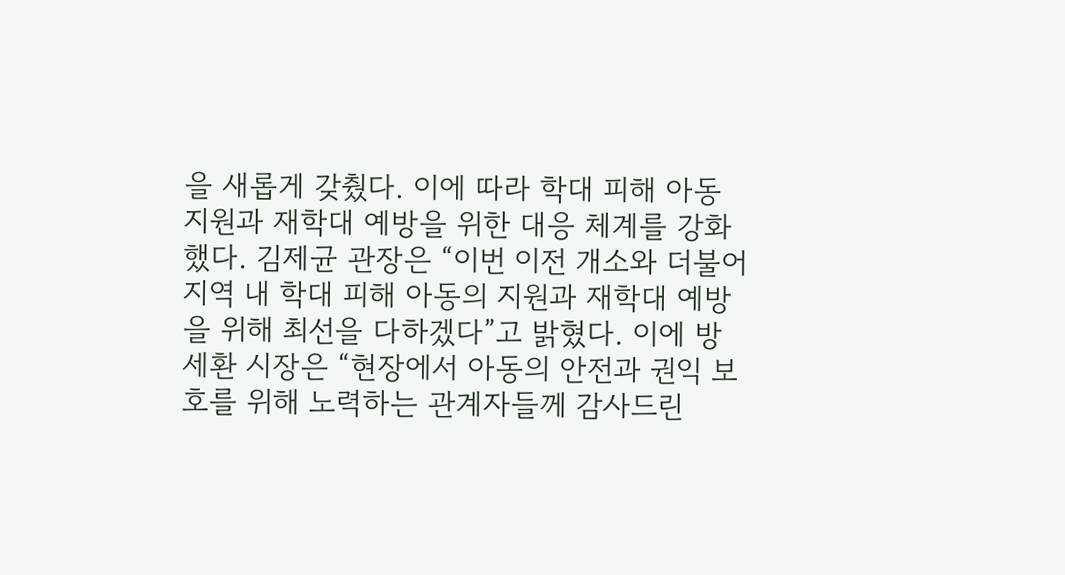을 새롭게 갖췄다. 이에 따라 학대 피해 아동 지원과 재학대 예방을 위한 대응 체계를 강화했다. 김제균 관장은 “이번 이전 개소와 더불어 지역 내 학대 피해 아동의 지원과 재학대 예방을 위해 최선을 다하겠다”고 밝혔다. 이에 방세환 시장은 “현장에서 아동의 안전과 권익 보호를 위해 노력하는 관계자들께 감사드린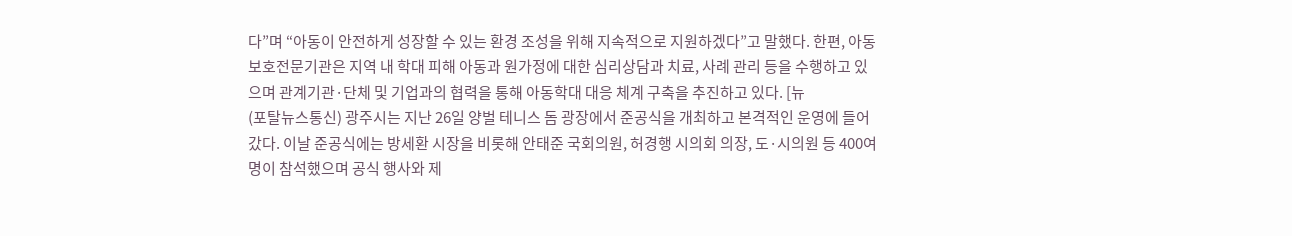다”며 “아동이 안전하게 성장할 수 있는 환경 조성을 위해 지속적으로 지원하겠다”고 말했다. 한편, 아동보호전문기관은 지역 내 학대 피해 아동과 원가정에 대한 심리상담과 치료, 사례 관리 등을 수행하고 있으며 관계기관·단체 및 기업과의 협력을 통해 아동학대 대응 체계 구축을 추진하고 있다. [뉴
(포탈뉴스통신) 광주시는 지난 26일 양벌 테니스 돔 광장에서 준공식을 개최하고 본격적인 운영에 들어갔다. 이날 준공식에는 방세환 시장을 비롯해 안태준 국회의원, 허경행 시의회 의장, 도·시의원 등 400여 명이 참석했으며 공식 행사와 제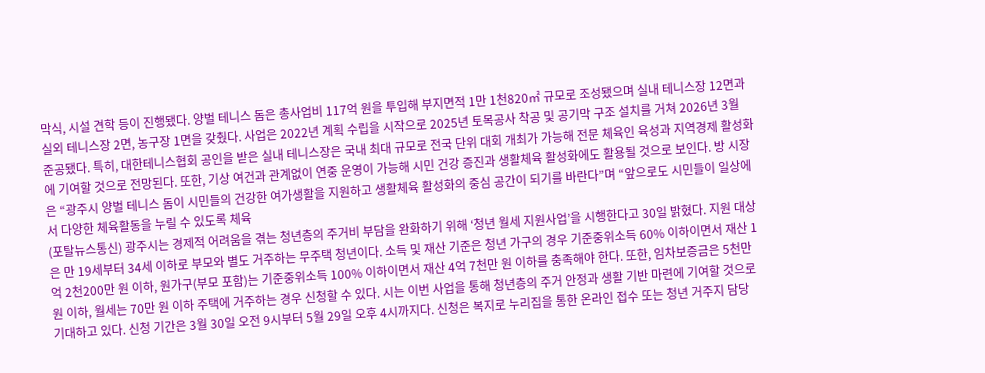막식, 시설 견학 등이 진행됐다. 양벌 테니스 돔은 총사업비 117억 원을 투입해 부지면적 1만 1천820㎡ 규모로 조성됐으며 실내 테니스장 12면과 실외 테니스장 2면, 농구장 1면을 갖췄다. 사업은 2022년 계획 수립을 시작으로 2025년 토목공사 착공 및 공기막 구조 설치를 거쳐 2026년 3월 준공됐다. 특히, 대한테니스협회 공인을 받은 실내 테니스장은 국내 최대 규모로 전국 단위 대회 개최가 가능해 전문 체육인 육성과 지역경제 활성화에 기여할 것으로 전망된다. 또한, 기상 여건과 관계없이 연중 운영이 가능해 시민 건강 증진과 생활체육 활성화에도 활용될 것으로 보인다. 방 시장은 “광주시 양벌 테니스 돔이 시민들의 건강한 여가생활을 지원하고 생활체육 활성화의 중심 공간이 되기를 바란다”며 “앞으로도 시민들이 일상에서 다양한 체육활동을 누릴 수 있도록 체육
(포탈뉴스통신) 광주시는 경제적 어려움을 겪는 청년층의 주거비 부담을 완화하기 위해 ‘청년 월세 지원사업’을 시행한다고 30일 밝혔다. 지원 대상은 만 19세부터 34세 이하로 부모와 별도 거주하는 무주택 청년이다. 소득 및 재산 기준은 청년 가구의 경우 기준중위소득 60% 이하이면서 재산 1억 2천200만 원 이하, 원가구(부모 포함)는 기준중위소득 100% 이하이면서 재산 4억 7천만 원 이하를 충족해야 한다. 또한, 임차보증금은 5천만 원 이하, 월세는 70만 원 이하 주택에 거주하는 경우 신청할 수 있다. 시는 이번 사업을 통해 청년층의 주거 안정과 생활 기반 마련에 기여할 것으로 기대하고 있다. 신청 기간은 3월 30일 오전 9시부터 5월 29일 오후 4시까지다. 신청은 복지로 누리집을 통한 온라인 접수 또는 청년 거주지 담당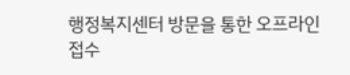행정복지센터 방문을 통한 오프라인 접수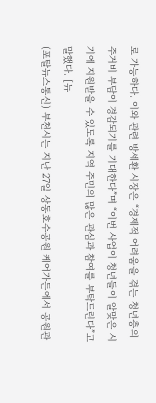로 가능하다. 이와 관련 방세환 시장은 “경제적 어려움을 겪는 청년층의 주거비 부담이 경감되기를 기대한다”며 “이번 사업이 청년들이 알맞은 시기에 지원받을 수 있도록 지역 주민의 많은 관심과 참여를 부탁드린다”고 말했다. [뉴
(포탈뉴스통신) 부천시는 지난 27일 상동호수공원 케어가든에서 공원관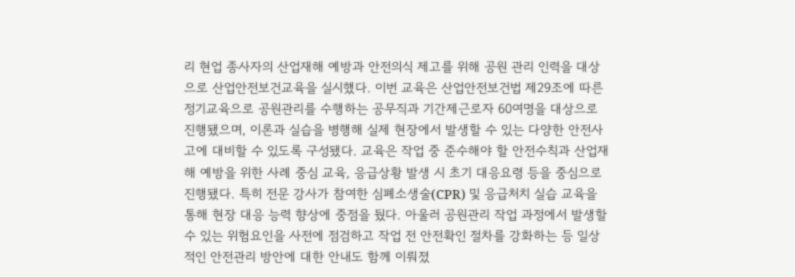리 현업 종사자의 산업재해 예방과 안전의식 제고를 위해 공원 관리 인력을 대상으로 산업안전보건교육을 실시했다. 이번 교육은 산업안전보건법 제29조에 따른 정기교육으로 공원관리를 수행하는 공무직과 기간제근로자 60여명을 대상으로 진행됐으며, 이론과 실습을 병행해 실제 현장에서 발생할 수 있는 다양한 안전사고에 대비할 수 있도록 구성됐다. 교육은 작업 중 준수해야 할 안전수칙과 산업재해 예방을 위한 사례 중심 교육, 응급상황 발생 시 초기 대응요령 등을 중심으로 진행됐다. 특히 전문 강사가 참여한 심폐소생술(CPR) 및 응급처치 실습 교육을 통해 현장 대응 능력 향상에 중점을 뒀다. 아울러 공원관리 작업 과정에서 발생할 수 있는 위험요인을 사전에 점검하고 작업 전 안전확인 절차를 강화하는 등 일상적인 안전관리 방안에 대한 안내도 함께 이뤄졌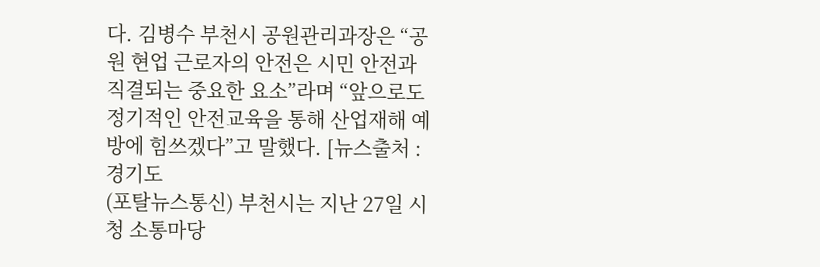다. 김병수 부천시 공원관리과장은 “공원 현업 근로자의 안전은 시민 안전과 직결되는 중요한 요소”라며 “앞으로도 정기적인 안전교육을 통해 산업재해 예방에 힘쓰겠다”고 말했다. [뉴스출처 : 경기도
(포탈뉴스통신) 부천시는 지난 27일 시청 소통마당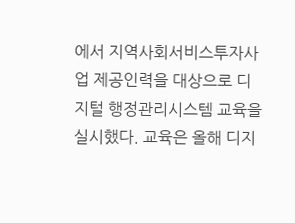에서 지역사회서비스투자사업 제공인력을 대상으로 디지털 행정관리시스템 교육을 실시했다. 교육은 올해 디지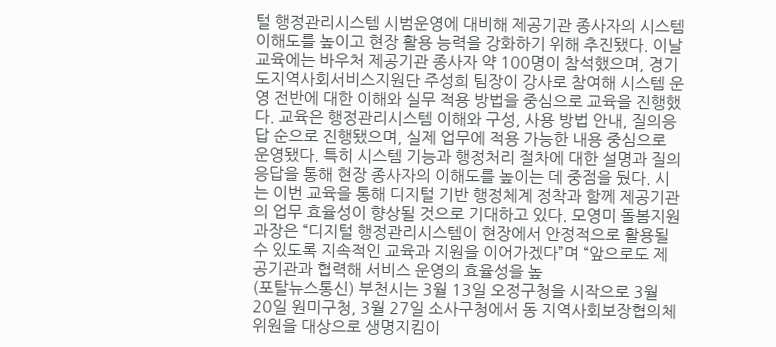털 행정관리시스템 시범운영에 대비해 제공기관 종사자의 시스템 이해도를 높이고 현장 활용 능력을 강화하기 위해 추진됐다. 이날 교육에는 바우처 제공기관 종사자 약 100명이 참석했으며, 경기도지역사회서비스지원단 주성희 팀장이 강사로 참여해 시스템 운영 전반에 대한 이해와 실무 적용 방법을 중심으로 교육을 진행했다. 교육은 행정관리시스템 이해와 구성, 사용 방법 안내, 질의응답 순으로 진행됐으며, 실제 업무에 적용 가능한 내용 중심으로 운영됐다. 특히 시스템 기능과 행정처리 절차에 대한 설명과 질의응답을 통해 현장 종사자의 이해도를 높이는 데 중점을 뒀다. 시는 이번 교육을 통해 디지털 기반 행정체계 정착과 함께 제공기관의 업무 효율성이 향상될 것으로 기대하고 있다. 모영미 돌봄지원과장은 “디지털 행정관리시스템이 현장에서 안정적으로 활용될 수 있도록 지속적인 교육과 지원을 이어가겠다”며 “앞으로도 제공기관과 협력해 서비스 운영의 효율성을 높
(포탈뉴스통신) 부천시는 3월 13일 오정구청을 시작으로 3월 20일 원미구청, 3월 27일 소사구청에서 동 지역사회보장협의체 위원을 대상으로 생명지킴이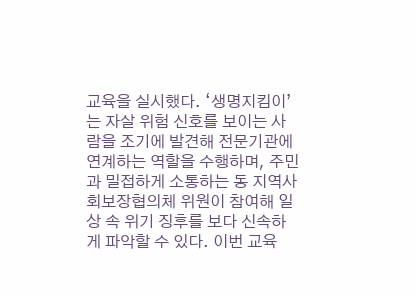교육을 실시했다. ‘생명지킴이’는 자살 위험 신호를 보이는 사람을 조기에 발견해 전문기관에 연계하는 역할을 수행하며, 주민과 밀접하게 소통하는 동 지역사회보장협의체 위원이 참여해 일상 속 위기 징후를 보다 신속하게 파악할 수 있다. 이번 교육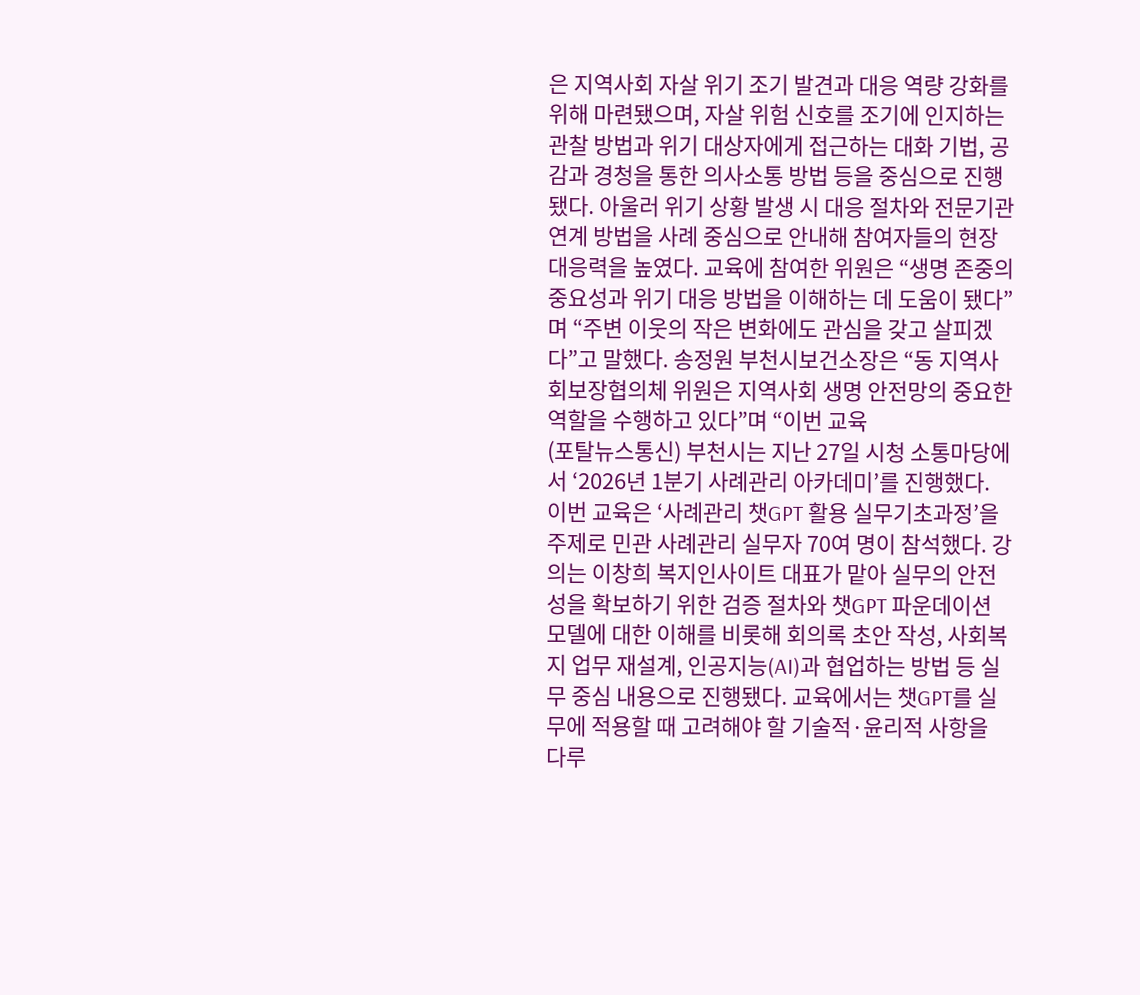은 지역사회 자살 위기 조기 발견과 대응 역량 강화를 위해 마련됐으며, 자살 위험 신호를 조기에 인지하는 관찰 방법과 위기 대상자에게 접근하는 대화 기법, 공감과 경청을 통한 의사소통 방법 등을 중심으로 진행됐다. 아울러 위기 상황 발생 시 대응 절차와 전문기관 연계 방법을 사례 중심으로 안내해 참여자들의 현장 대응력을 높였다. 교육에 참여한 위원은 “생명 존중의 중요성과 위기 대응 방법을 이해하는 데 도움이 됐다”며 “주변 이웃의 작은 변화에도 관심을 갖고 살피겠다”고 말했다. 송정원 부천시보건소장은 “동 지역사회보장협의체 위원은 지역사회 생명 안전망의 중요한 역할을 수행하고 있다”며 “이번 교육
(포탈뉴스통신) 부천시는 지난 27일 시청 소통마당에서 ‘2026년 1분기 사례관리 아카데미’를 진행했다. 이번 교육은 ‘사례관리 챗GPT 활용 실무기초과정’을 주제로 민관 사례관리 실무자 70여 명이 참석했다. 강의는 이창희 복지인사이트 대표가 맡아 실무의 안전성을 확보하기 위한 검증 절차와 챗GPT 파운데이션 모델에 대한 이해를 비롯해 회의록 초안 작성, 사회복지 업무 재설계, 인공지능(AI)과 협업하는 방법 등 실무 중심 내용으로 진행됐다. 교육에서는 챗GPT를 실무에 적용할 때 고려해야 할 기술적·윤리적 사항을 다루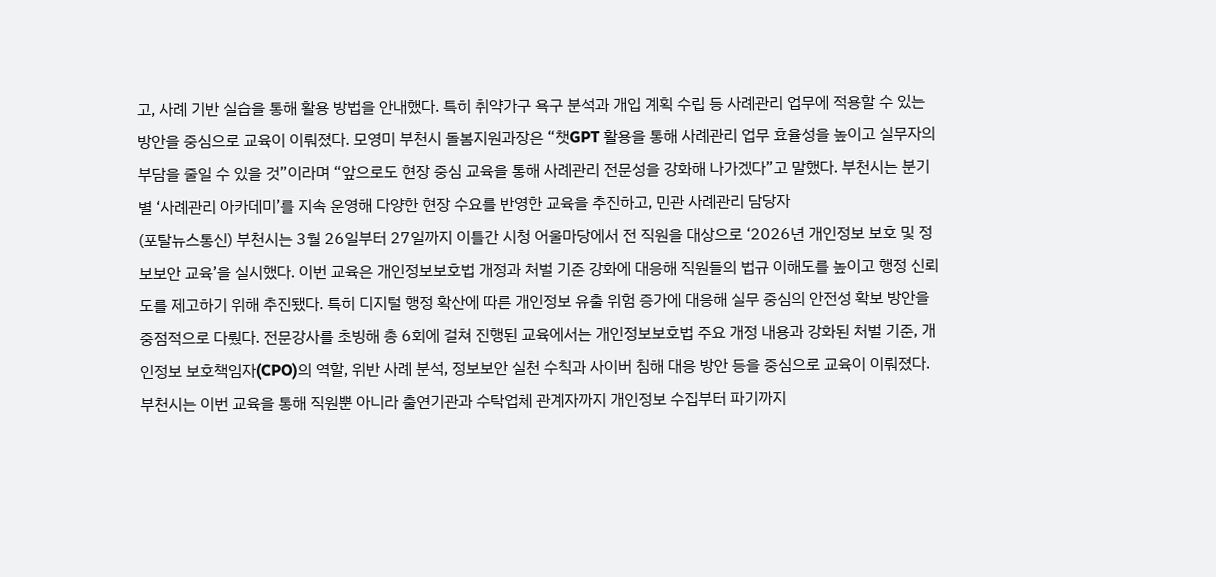고, 사례 기반 실습을 통해 활용 방법을 안내했다. 특히 취약가구 욕구 분석과 개입 계획 수립 등 사례관리 업무에 적용할 수 있는 방안을 중심으로 교육이 이뤄졌다. 모영미 부천시 돌봄지원과장은 “챗GPT 활용을 통해 사례관리 업무 효율성을 높이고 실무자의 부담을 줄일 수 있을 것”이라며 “앞으로도 현장 중심 교육을 통해 사례관리 전문성을 강화해 나가겠다”고 말했다. 부천시는 분기별 ‘사례관리 아카데미’를 지속 운영해 다양한 현장 수요를 반영한 교육을 추진하고, 민관 사례관리 담당자
(포탈뉴스통신) 부천시는 3월 26일부터 27일까지 이틀간 시청 어울마당에서 전 직원을 대상으로 ‘2026년 개인정보 보호 및 정보보안 교육’을 실시했다. 이번 교육은 개인정보보호법 개정과 처벌 기준 강화에 대응해 직원들의 법규 이해도를 높이고 행정 신뢰도를 제고하기 위해 추진됐다. 특히 디지털 행정 확산에 따른 개인정보 유출 위험 증가에 대응해 실무 중심의 안전성 확보 방안을 중점적으로 다뤘다. 전문강사를 초빙해 총 6회에 걸쳐 진행된 교육에서는 개인정보보호법 주요 개정 내용과 강화된 처벌 기준, 개인정보 보호책임자(CPO)의 역할, 위반 사례 분석, 정보보안 실천 수칙과 사이버 침해 대응 방안 등을 중심으로 교육이 이뤄졌다. 부천시는 이번 교육을 통해 직원뿐 아니라 출연기관과 수탁업체 관계자까지 개인정보 수집부터 파기까지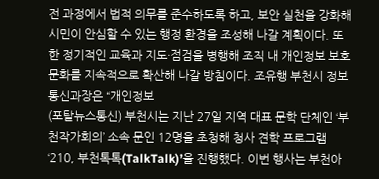전 과정에서 법적 의무를 준수하도록 하고, 보안 실천을 강화해 시민이 안심할 수 있는 행정 환경을 조성해 나갈 계획이다. 또한 정기적인 교육과 지도·점검을 병행해 조직 내 개인정보 보호 문화를 지속적으로 확산해 나갈 방침이다. 조유행 부천시 정보통신과장은 “개인정보
(포탈뉴스통신) 부천시는 지난 27일 지역 대표 문학 단체인 ‘부천작가회의’ 소속 문인 12명을 초청해 청사 견학 프로그램 ‘210, 부천톡톡(TalkTalk)’을 진행했다. 이번 행사는 부천아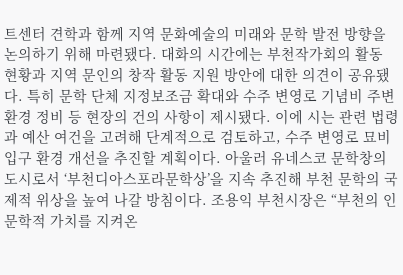트센터 견학과 함께 지역 문화예술의 미래와 문학 발전 방향을 논의하기 위해 마련됐다. 대화의 시간에는 부천작가회의 활동 현황과 지역 문인의 창작 활동 지원 방안에 대한 의견이 공유됐다. 특히 문학 단체 지정보조금 확대와 수주 변영로 기념비 주변 환경 정비 등 현장의 건의 사항이 제시됐다. 이에 시는 관련 법령과 예산 여건을 고려해 단계적으로 검토하고, 수주 변영로 묘비 입구 환경 개선을 추진할 계획이다. 아울러 유네스코 문학창의도시로서 ‘부천디아스포라문학상’을 지속 추진해 부천 문학의 국제적 위상을 높여 나갈 방침이다. 조용익 부천시장은 “부천의 인문학적 가치를 지켜온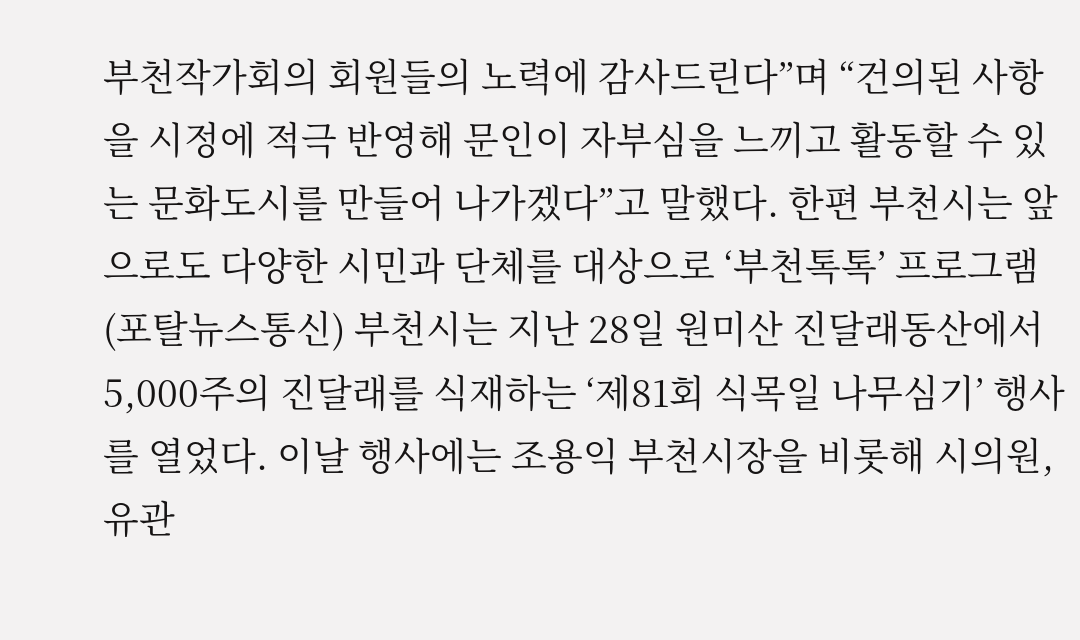부천작가회의 회원들의 노력에 감사드린다”며 “건의된 사항을 시정에 적극 반영해 문인이 자부심을 느끼고 활동할 수 있는 문화도시를 만들어 나가겠다”고 말했다. 한편 부천시는 앞으로도 다양한 시민과 단체를 대상으로 ‘부천톡톡’ 프로그램
(포탈뉴스통신) 부천시는 지난 28일 원미산 진달래동산에서 5,000주의 진달래를 식재하는 ‘제81회 식목일 나무심기’ 행사를 열었다. 이날 행사에는 조용익 부천시장을 비롯해 시의원, 유관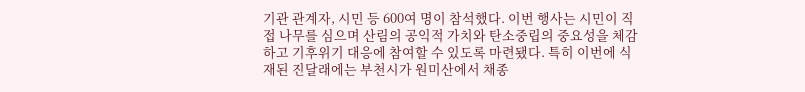기관 관계자, 시민 등 600여 명이 참석했다. 이번 행사는 시민이 직접 나무를 심으며 산림의 공익적 가치와 탄소중립의 중요성을 체감하고 기후위기 대응에 참여할 수 있도록 마련됐다. 특히 이번에 식재된 진달래에는 부천시가 원미산에서 채종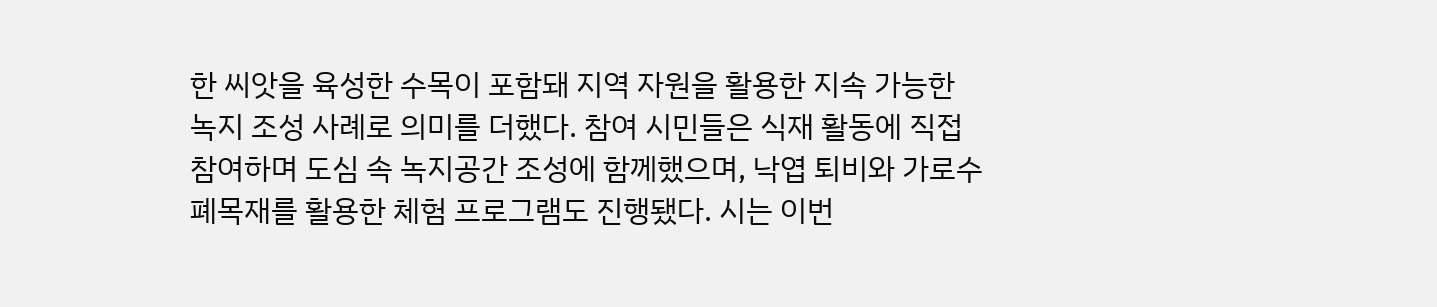한 씨앗을 육성한 수목이 포함돼 지역 자원을 활용한 지속 가능한 녹지 조성 사례로 의미를 더했다. 참여 시민들은 식재 활동에 직접 참여하며 도심 속 녹지공간 조성에 함께했으며, 낙엽 퇴비와 가로수 폐목재를 활용한 체험 프로그램도 진행됐다. 시는 이번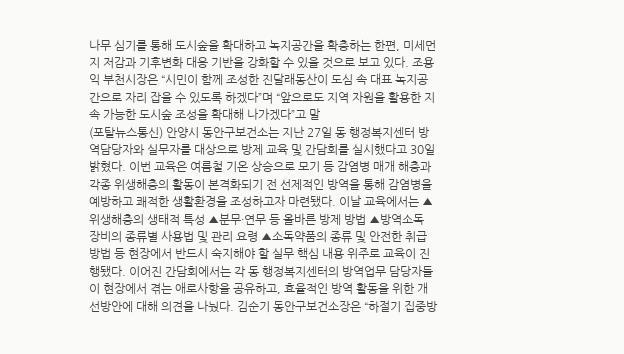나무 심기를 통해 도시숲을 확대하고 녹지공간을 확충하는 한편, 미세먼지 저감과 기후변화 대응 기반을 강화할 수 있을 것으로 보고 있다. 조용익 부천시장은 “시민이 함께 조성한 진달래동산이 도심 속 대표 녹지공간으로 자리 잡을 수 있도록 하겠다”며 “앞으로도 지역 자원을 활용한 지속 가능한 도시숲 조성을 확대해 나가겠다”고 말
(포탈뉴스통신) 안양시 동안구보건소는 지난 27일 동 행정복지센터 방역담당자와 실무자를 대상으로 방제 교육 및 간담회를 실시했다고 30일 밝혔다. 이번 교육은 여름철 기온 상승으로 모기 등 감염병 매개 해충과 각종 위생해충의 활동이 본격화되기 전 선제적인 방역을 통해 감염병을 예방하고 쾌적한 생활환경을 조성하고자 마련됐다. 이날 교육에서는 ▲위생해충의 생태적 특성 ▲분무·연무 등 올바른 방제 방법 ▲방역소독 장비의 종류별 사용법 및 관리 요령 ▲소독약품의 종류 및 안전한 취급 방법 등 현장에서 반드시 숙지해야 할 실무 핵심 내용 위주로 교육이 진행됐다. 이어진 간담회에서는 각 동 행정복지센터의 방역업무 담당자들이 현장에서 겪는 애로사항을 공유하고, 효율적인 방역 활동을 위한 개선방안에 대해 의견을 나눴다. 김순기 동안구보건소장은 “하절기 집중방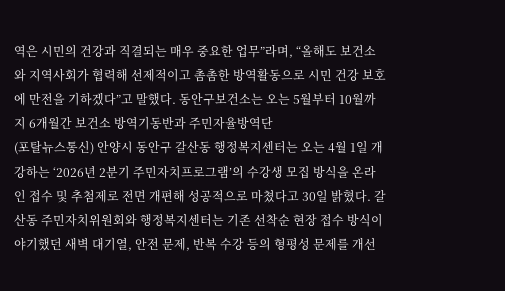역은 시민의 건강과 직결되는 매우 중요한 업무”라며, “올해도 보건소와 지역사회가 협력해 선제적이고 촘촘한 방역활동으로 시민 건강 보호에 만전을 기하겠다”고 말했다. 동안구보건소는 오는 5월부터 10월까지 6개월간 보건소 방역기동반과 주민자율방역단
(포탈뉴스통신) 안양시 동안구 갈산동 행정복지센터는 오는 4월 1일 개강하는 ‘2026년 2분기 주민자치프로그램’의 수강생 모집 방식을 온라인 접수 및 추첨제로 전면 개편해 성공적으로 마쳤다고 30일 밝혔다. 갈산동 주민자치위원회와 행정복지센터는 기존 선착순 현장 접수 방식이 야기했던 새벽 대기열, 안전 문제, 반복 수강 등의 형평성 문제를 개선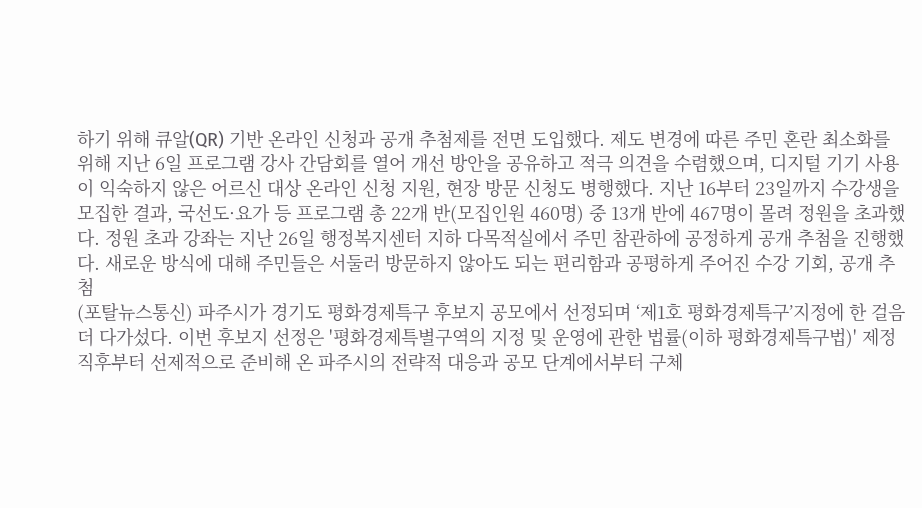하기 위해 큐알(QR) 기반 온라인 신청과 공개 추첨제를 전면 도입했다. 제도 변경에 따른 주민 혼란 최소화를 위해 지난 6일 프로그램 강사 간담회를 열어 개선 방안을 공유하고 적극 의견을 수렴했으며, 디지털 기기 사용이 익숙하지 않은 어르신 대상 온라인 신청 지원, 현장 방문 신청도 병행했다. 지난 16부터 23일까지 수강생을 모집한 결과, 국선도·요가 등 프로그램 총 22개 반(모집인원 460명) 중 13개 반에 467명이 몰려 정원을 초과했다. 정원 초과 강좌는 지난 26일 행정복지센터 지하 다목적실에서 주민 참관하에 공정하게 공개 추첨을 진행했다. 새로운 방식에 대해 주민들은 서둘러 방문하지 않아도 되는 편리함과 공평하게 주어진 수강 기회, 공개 추첨
(포탈뉴스통신) 파주시가 경기도 평화경제특구 후보지 공모에서 선정되며 ‘제1호 평화경제특구’지정에 한 걸음 더 다가섰다. 이번 후보지 선정은 '평화경제특별구역의 지정 및 운영에 관한 법률(이하 평화경제특구법)' 제정 직후부터 선제적으로 준비해 온 파주시의 전략적 대응과 공모 단계에서부터 구체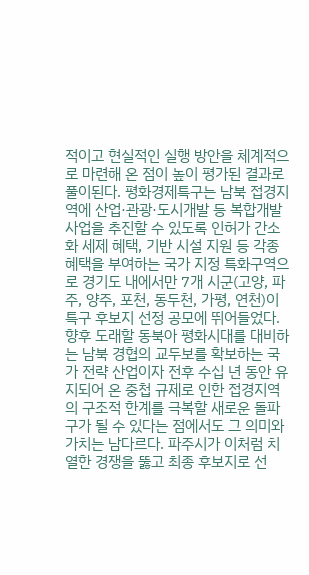적이고 현실적인 실행 방안을 체계적으로 마련해 온 점이 높이 평가된 결과로 풀이된다. 평화경제특구는 남북 접경지역에 산업·관광·도시개발 등 복합개발사업을 추진할 수 있도록 인허가 간소화 세제 혜택, 기반 시설 지원 등 각종 혜택을 부여하는 국가 지정 특화구역으로 경기도 내에서만 7개 시군(고양, 파주, 양주, 포천, 동두천, 가평, 연천)이 특구 후보지 선정 공모에 뛰어들었다. 향후 도래할 동북아 평화시대를 대비하는 남북 경협의 교두보를 확보하는 국가 전략 산업이자 전후 수십 년 동안 유지되어 온 중첩 규제로 인한 접경지역의 구조적 한계를 극복할 새로운 돌파구가 될 수 있다는 점에서도 그 의미와 가치는 남다르다. 파주시가 이처럼 치열한 경쟁을 뚫고 최종 후보지로 선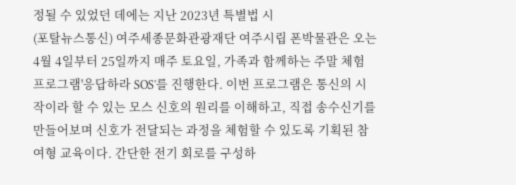정될 수 있었던 데에는 지난 2023년 특별법 시
(포탈뉴스통신) 여주세종문화관광재단 여주시립 폰박물관은 오는 4월 4일부터 25일까지 매주 토요일, 가족과 함께하는 주말 체험 프로그램'응답하라 SOS'를 진행한다. 이번 프로그램은 통신의 시작이라 할 수 있는 모스 신호의 원리를 이해하고, 직접 송수신기를 만들어보며 신호가 전달되는 과정을 체험할 수 있도록 기획된 참여형 교육이다. 간단한 전기 회로를 구성하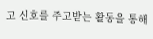고 신호를 주고받는 활동을 통해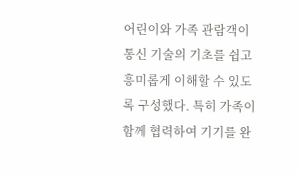어린이와 가족 관람객이 통신 기술의 기초를 쉽고 흥미롭게 이해할 수 있도록 구성했다. 특히 가족이 함께 협력하여 기기를 완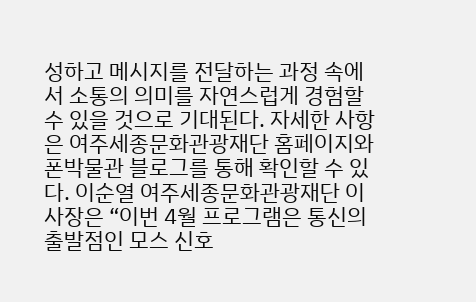성하고 메시지를 전달하는 과정 속에서 소통의 의미를 자연스럽게 경험할 수 있을 것으로 기대된다. 자세한 사항은 여주세종문화관광재단 홈페이지와 폰박물관 블로그를 통해 확인할 수 있다. 이순열 여주세종문화관광재단 이사장은 “이번 4월 프로그램은 통신의 출발점인 모스 신호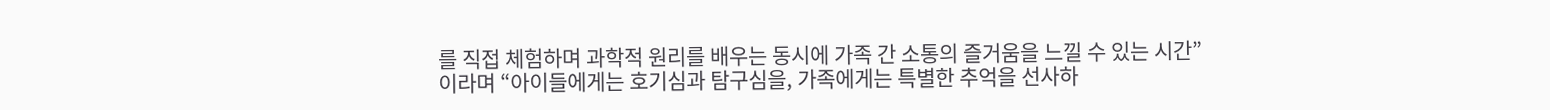를 직접 체험하며 과학적 원리를 배우는 동시에 가족 간 소통의 즐거움을 느낄 수 있는 시간”이라며 “아이들에게는 호기심과 탐구심을, 가족에게는 특별한 추억을 선사하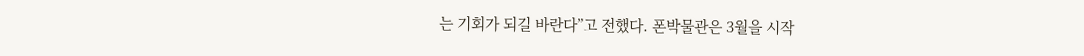는 기회가 되길 바란다”고 전했다. 폰박물관은 3월을 시작